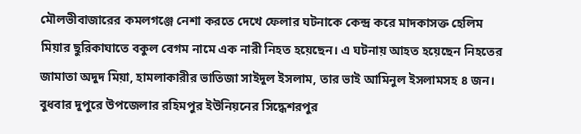মৌলভীবাজারের কমলগঞ্জে নেশা করতে দেখে ফেলার ঘটনাকে কেন্দ্র করে মাদকাসক্ত হেলিম মিয়ার ছুরিকাঘাতে বকুল বেগম নামে এক নারী নিহত হয়েছেন। এ ঘটনায় আহত হয়েছেন নিহতের জামাতা অদুদ মিয়া, হামলাকারীর ভাতিজা সাইদুল ইসলাম, তার ভাই আমিনুল ইসলামসহ ৪ জন। বুধবার দুপুরে উপজেলার রহিমপুর ইউনিয়নের সিদ্ধেশরপুর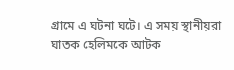গ্রামে এ ঘটনা ঘটে। এ সময় স্থানীয়রা ঘাতক হেলিমকে আটক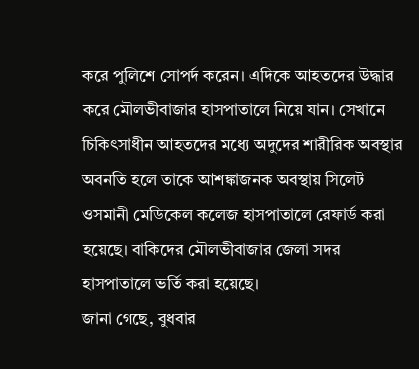করে পুলিশে সোপর্দ করেন। এদিকে আহতদের উদ্ধার করে মৌলভীবাজার হাসপাতালে নিয়ে যান। সেখানে চিকিৎসাধীন আহতদের মধ্যে অদুদের শারীরিক অবস্থার অবনতি হলে তাকে আশঙ্কাজনক অবস্থায় সিলেট ওসমানী মেডিকেল কলেজ হাসপাতালে রেফার্ড করা হয়েছে। বাকিদের মৌলভীবাজার জেলা সদর হাসপাতালে ভর্তি করা হয়েছে।
জানা গেছে, বুধবার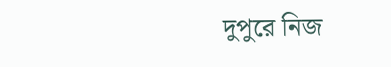দুপুরে নিজ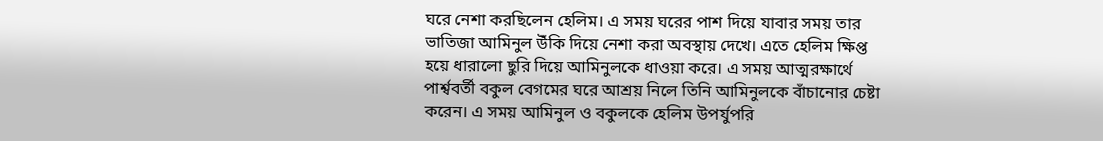ঘরে নেশা করছিলেন হেলিম। এ সময় ঘরের পাশ দিয়ে যাবার সময় তার ভাতিজা আমিনুল উঁকি দিয়ে নেশা করা অবস্থায় দেখে। এতে হেলিম ক্ষিপ্ত হয়ে ধারালো ছুরি দিয়ে আমিনুলকে ধাওয়া করে। এ সময় আত্মরক্ষার্থে পার্শ্ববর্তী বকুল বেগমের ঘরে আশ্রয় নিলে তিনি আমিনুলকে বাঁচানোর চেষ্টা করেন। এ সময় আমিনুল ও বকুলকে হেলিম উপর্যুপরি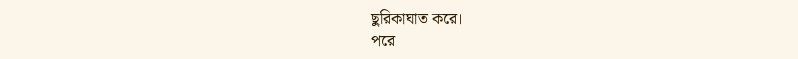ছুরিকাঘাত করে।
পরে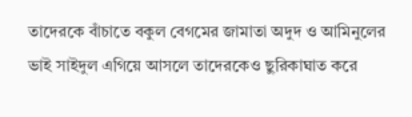তাদেরকে বাঁচাতে বকুল বেগমের জামাতা অদুদ ও আমিনুলের ভাই সাইদুল এগিয়ে আসলে তাদেরকেও ছুরিকাঘাত করে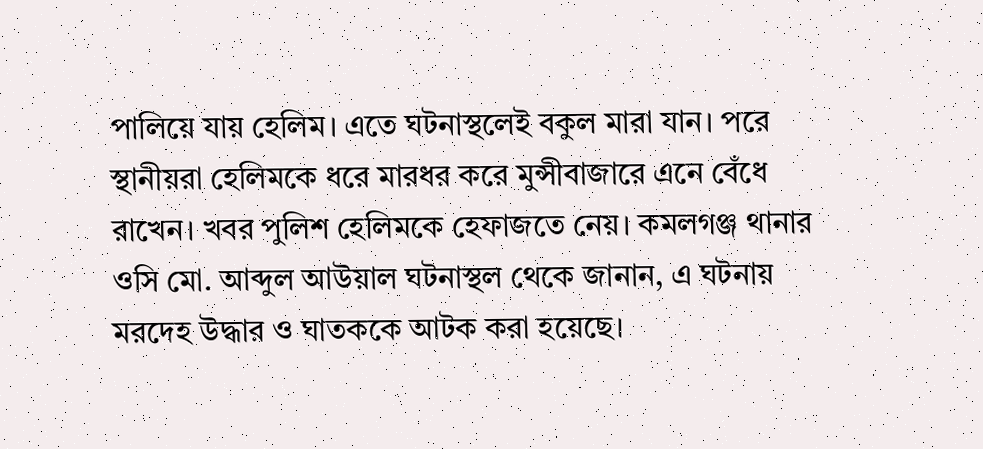পালিয়ে যায় হেলিম। এতে ঘটনাস্থলেই বকুল মারা যান। পরে স্থানীয়রা হেলিমকে ধরে মারধর করে মুন্সীবাজারে এনে বেঁধে রাখেন। খবর পুলিশ হেলিমকে হেফাজতে নেয়। কমলগঞ্জ থানার ওসি মো. আব্দুল আউয়াল ঘটনাস্থল থেকে জানান, এ ঘটনায় মরদেহ উদ্ধার ও ঘাতককে আটক করা হয়েছে।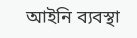আইনি ব্যবস্থা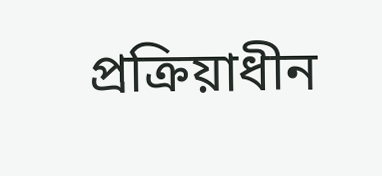প্রক্রিয়াধীন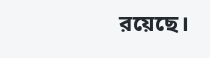রয়েছে।